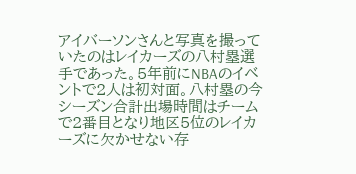アイバーソンさんと写真を撮っていたのはレイカーズの八村塁選手であった。5年前にNBAのイベントで2人は初対面。八村塁の今シーズン合計出場時間はチームで2番目となり地区5位のレイカーズに欠かせない存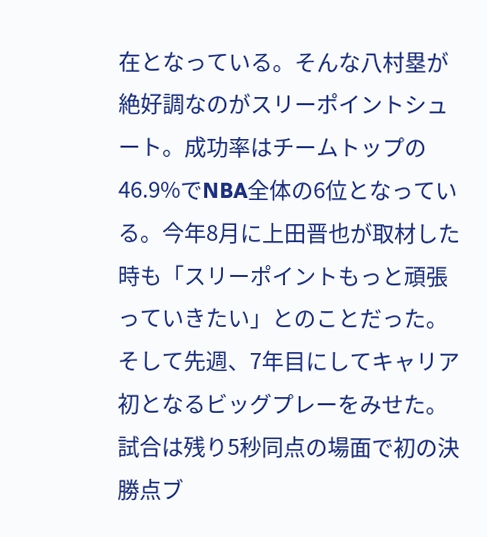在となっている。そんな八村塁が絶好調なのがスリーポイントシュート。成功率はチームトップの46.9%でNBA全体の6位となっている。今年8月に上田晋也が取材した時も「スリーポイントもっと頑張っていきたい」とのことだった。そして先週、7年目にしてキャリア初となるビッグプレーをみせた。試合は残り5秒同点の場面で初の決勝点ブ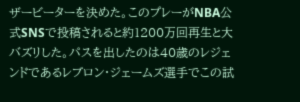ザービーターを決めた。このプレーがNBA公式SNSで投稿されると約1200万回再生と大バズリした。パスを出したのは40歳のレジェンドであるレブロン・ジェームズ選手でこの試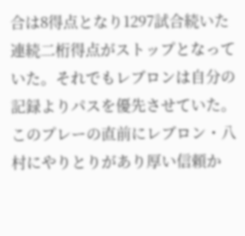合は8得点となり1297試合続いた連続二桁得点がストップとなっていた。それでもレブロンは自分の記録よりパスを優先させていた。このプレーの直前にレブロン・八村にやりとりがあり厚い信頼か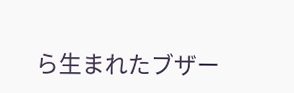ら生まれたブザー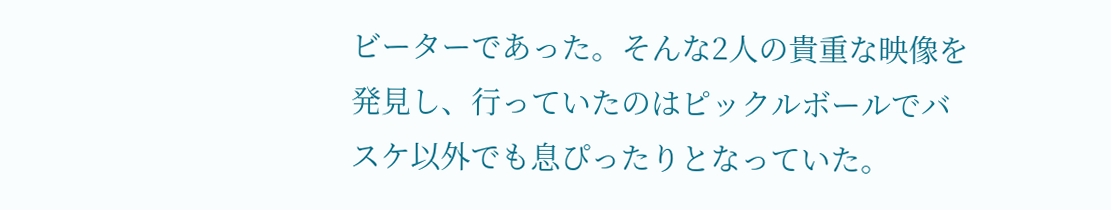ビーターであった。そんな2人の貴重な映像を発見し、行っていたのはピックルボールでバスケ以外でも息ぴったりとなっていた。